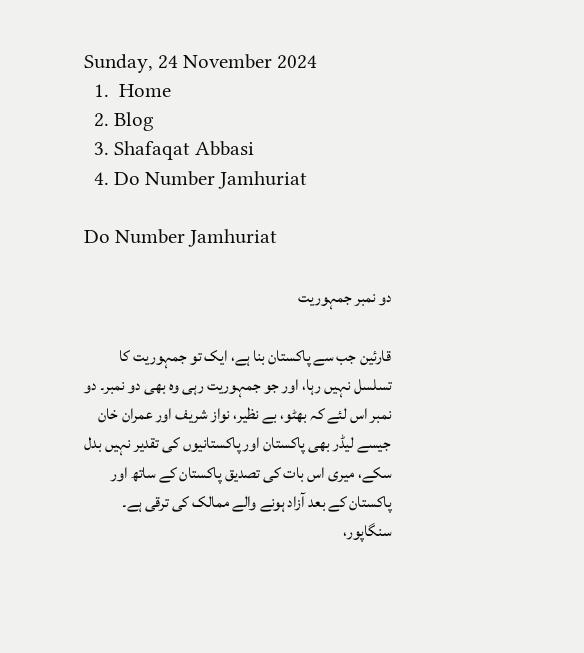Sunday, 24 November 2024
  1.  Home
  2. Blog
  3. Shafaqat Abbasi
  4. Do Number Jamhuriat

Do Number Jamhuriat

دو نمبر جمہوریت

قارئین جب سے پاکستان بنا ہے، ایک تو جمہوریت کا تسلسل نہیں رہا، اور جو جمہوریت رہی وہ بھی دو نمبر۔ دو نمبر اس لئے کہ بھٹو، بے نظیر، نواز شریف اور عمران خان جیسے لیڈر بھی پاکستان اور پاکستانیوں کی تقدیر نہیں بدل سکے، میری اس بات کی تصدیق پاکستان کے ساتھ اور پاکستان کے بعد آزاد ہونے والے ممالک کی ترقی ہے۔ سنگاپور،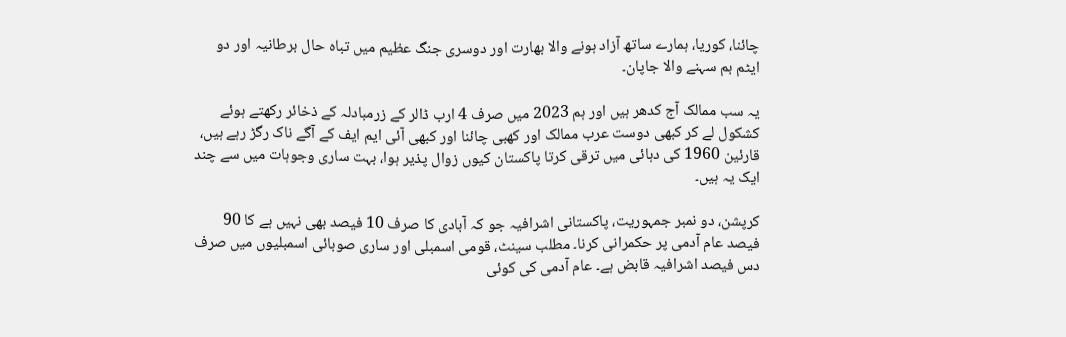چائنا، کوریا، ہمارے ساتھ آزاد ہونے والا بھارت اور دوسری جنگ عظیم میں تباہ حال برطانیہ اور دو ایٹم بم سہنے والا جاپان۔

یہ سب ممالک آج کدھر ہیں اور ہم 2023 میں صرف 4 ارب ڈالر کے زرمبادلہ کے ذخائر رکھتے ہوئے کشکول لے کر کبھی دوست عرب ممالک اور کھبی چائنا اور کبھی آئی ایم ایف کے آگے ناک رگڑ رہے ہیں، قارئین 1960 کی دہائی میں ترقی کرتا پاکستان کیوں زوال پذیر ہوا، بہت ساری وجوہات میں سے چند ایک یہ ہیں۔

کرپشن، دو نمبر جمہوریت، پاکستانی اشرافیہ جو کہ آبادی کا صرف 10 فیصد بھی نہیں ہے کا 90 فیصد عام آدمی پر حکمرانی کرنا۔ مطلب سینٹ، قومی اسمبلی اور ساری صوبائی اسمبلیوں میں صرف دس فیصد اشرافیہ قابض ہے۔ عام آدمی کی کوئی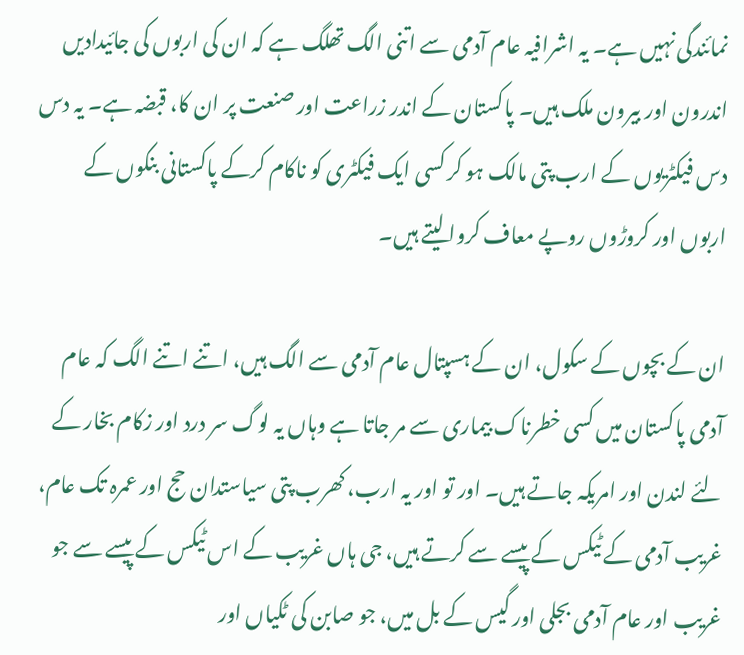نمائندگی نہیں ہے۔ یہ اشرافیہ عام آدمی سے اتنی الگ تھلگ ہے کہ ان کی اربوں کی جائیدادیں اندرون اور بیرون ملک ہیں۔ پاکستان کے اندر زراعت اور صنعت پر ان کا، قبضہ ہے۔ یہ دس دس فیکٹریوں کے ارب پتی مالک ہو کر کسی ایک فیکٹری کو ناکام کرکے پاکستانی بنکوں کے اربوں اور کروڑوں روپے معاف کروا لیتے ہیں۔

ان کے بچوں کے سکول، ان کے ہسپتال عام آدمی سے الگ ہیں، اتنے اتنے الگ کہ عام آدمی پاکستان میں کسی خطرناک بیماری سے مر جاتا ہے وہاں یہ لوگ سر درد اور زکام بخار کے لئے لندن اور امریکہ جاتے ہیں۔ اور تو اور یہ ارب، کھرب پتی سیاستدان حج اور عمرہ تک عام، غریب آدمی کے ٹیکس کے پیسے سے کرتے ہیں، جی ہاں غریب کے اس ٹیکس کے پیسے سے جو غریب اور عام آدمی بجلی اور گیس کے بل میں، جو صابن کی ٹکیاں اور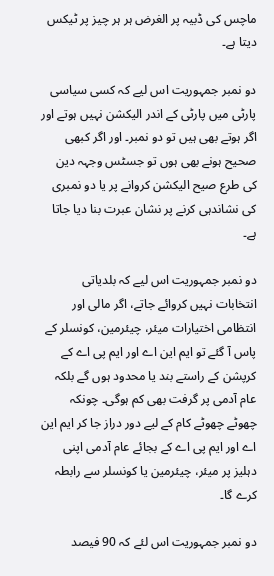ماچس کی ڈبیہ پر الغرض ہر ہر چیز پر ٹیکس دیتا ہے۔

دو نمبر جمہوریت اس لیے کہ کسی سیاسی پارٹی میں پارٹی کے اندر الیکشن نہیں ہوتے اور اگر ہوتے بھی ہیں تو دو نمبر۔ اور اگر کبھی صحیح ہونے بھی ہوں تو جسٹس وجہہ دین کی طرع صیح الیکشن کروانے پر یا دو نمبری کی نشاندہی کرنے پر نشان عبرت بنا دیا جاتا ہے۔

دو نمبر جمہوریت اس لیے کہ بلدیاتی انتخابات نہیں کروائے جاتے، اگر مالی اور انتظامی اختیارات میئر، چیئرمین، کونسلر کے پاس آ گئے تو ایم این اے اور ایم پی اے کے کرپشن کے راستے بند یا محدود ہوں گے بلکہ عام آدمی پر گرفت بھی کم ہوگی۔ چونکہ چھوٹے چھوٹے کام کے لیے دور دراز جا کر ایم این اے اور ایم پی اے کے بجائے عام آدمی اپنی دہلیز پر میئر، چیئرمین یا کونسلر سے رابطہ کرے گا۔

دو نمبر جمہوریت اس لئے کہ 90 فیصد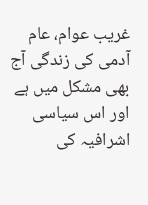غریب عوام، عام آدمی کی زندگی آج بھی مشکل میں ہے اور اس سیاسی اشرافیہ کی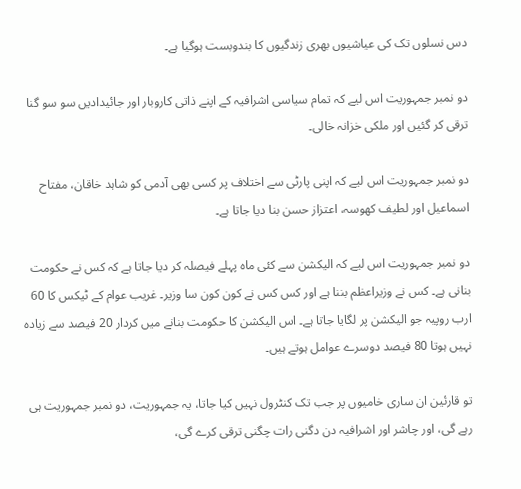دس نسلوں تک کی عیاشیوں بھری زندگیوں کا بندوبست ہوگیا ہے۔

دو نمبر جمہوریت اس لیے کہ تمام سیاسی اشرافیہ کے اپنے ذاتی کاروبار اور جائیدادیں سو سو گنا ترقی کر گئیں اور ملکی خزانہ خالی۔

دو نمبر جمہوریت اس لیے کہ اپنی پارٹی سے اختلاف پر کسی بھی آدمی کو شاہد خاقان، مفتاح اسماعیل اور لطیف کھوسہ، اعتزاز حسن بنا دیا جاتا ہے۔

دو نمبر جمہوریت اس لیے کہ الیکشن سے کئی ماہ پہلے فیصلہ کر دیا جاتا ہے کہ کس نے حکومت بنانی ہے۔ کس نے وزیراعظم بننا ہے اور کس کس نے کون کون سا وزیر۔ غریب عوام کے ٹیکس کا 60 ارب روپیہ جو الیکشن پر لگایا جاتا ہے۔ اس الیکشن کا حکومت بنانے میں کردار 20 فیصد سے زیادہ نہیں ہوتا 80 فیصد دوسرے عوامل ہوتے ہیں۔

تو قارئین ان ساری خامیوں پر جب تک کنٹرول نہیں کیا جاتا، یہ جمہوریت، دو نمبر جمہوریت ہی رہے گی، اور چاشر اور اشرافیہ دن دگنی رات چگنی ترقی کرے گی،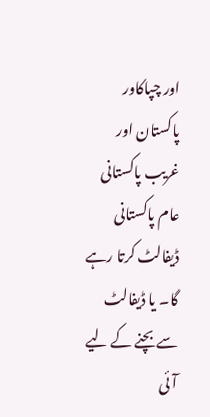اور چپاکاور پاکستان اور غریب پاکستانی عام پاکستانی ڈیفالٹ کرتا رہے گا۔ یا ڈیفالٹ سے بچنے کے لیے آئی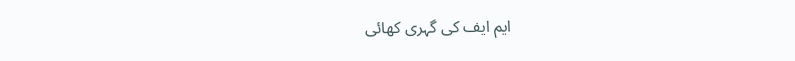ایم ایف کی گہری کھائی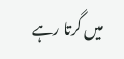میں گرتا رہے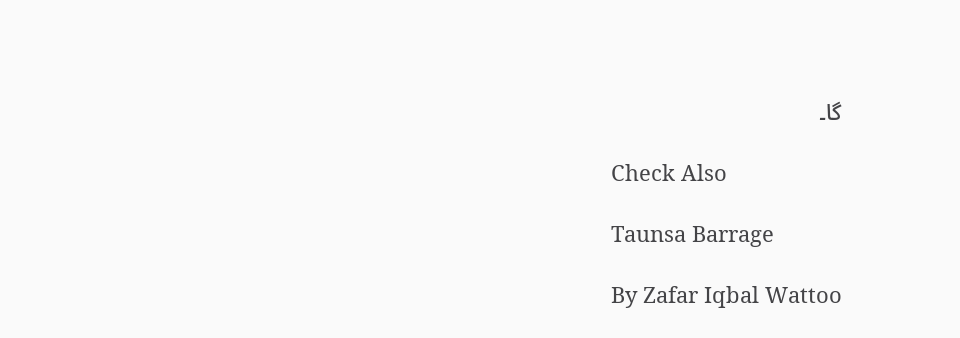گا۔

Check Also

Taunsa Barrage

By Zafar Iqbal Wattoo